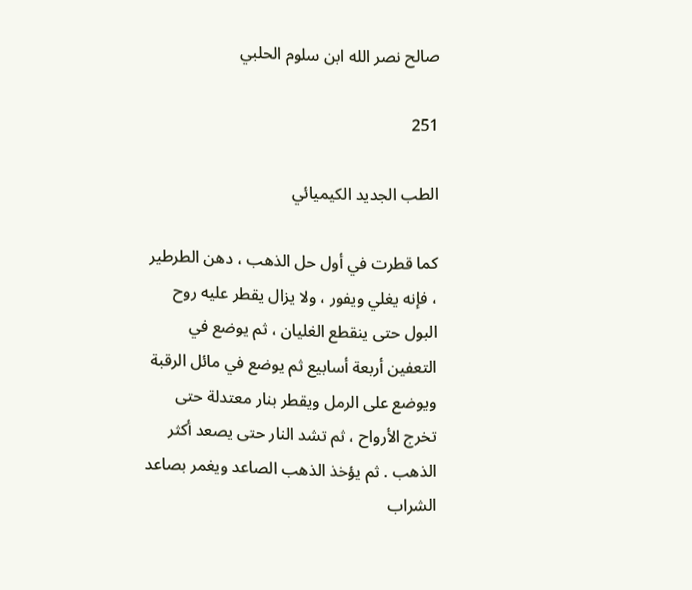صالح نصر الله ابن سلوم الحلبي

251

الطب الجديد الكيميائي

كما قطرت في أول حل الذهب ، دهن الطرطير ، فإنه يغلي ويفور ، ولا يزال يقطر عليه روح البول حتى ينقطع الغليان ، ثم يوضع في التعفين أربعة أسابيع ثم يوضع في مائل الرقبة ويوضع على الرمل ويقطر بنار معتدلة حتى تخرج الأرواح ، ثم تشد النار حتى يصعد أكثر الذهب . ثم يؤخذ الذهب الصاعد ويغمر بصاعد الشراب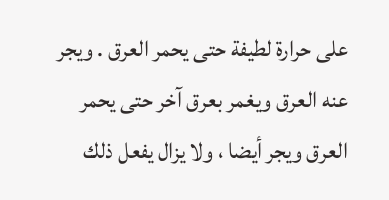على حرارة لطيفة حتى يحمر العرق . ويجر عنه العرق ويغمر بعرق آخر حتى يحمر العرق ويجر أيضا ، ولا يزال يفعل ذلك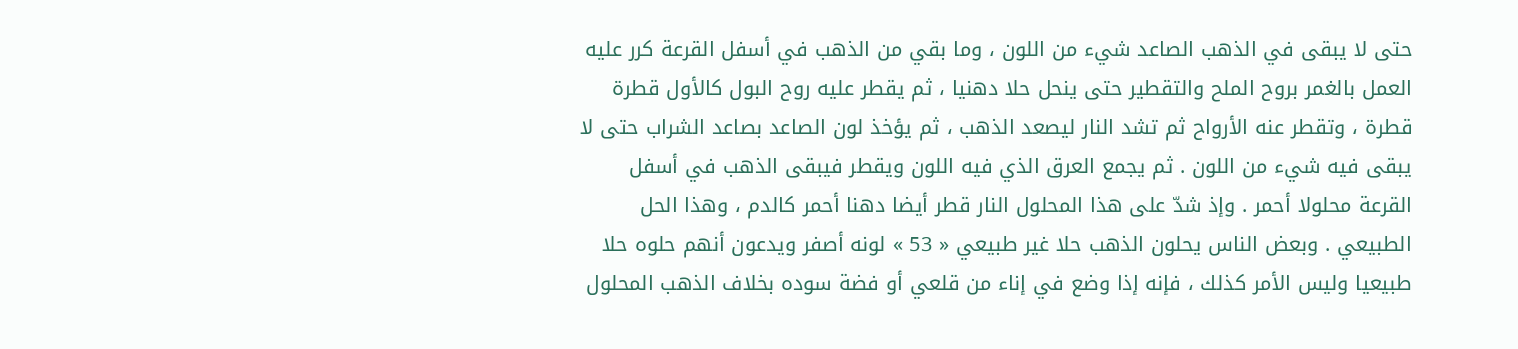حتى لا يبقى في الذهب الصاعد شيء من اللون ، وما بقي من الذهب في أسفل القرعة كرر عليه العمل بالغمر بروح الملح والتقطير حتى ينحل حلا دهنيا ، ثم يقطر عليه روح البول كالأول قطرة قطرة ، وتقطر عنه الأرواح ثم تشد النار ليصعد الذهب ، ثم يؤخذ لون الصاعد بصاعد الشراب حتى لا يبقى فيه شيء من اللون . ثم يجمع العرق الذي فيه اللون ويقطر فيبقى الذهب في أسفل القرعة محلولا أحمر . وإذ شدّ على هذا المحلول النار قطر أيضا دهنا أحمر كالدم ، وهذا الحل الطبيعي . وبعض الناس يحلون الذهب حلا غير طبيعي « 53 » لونه أصفر ويدعون أنهم حلوه حلا طبيعيا وليس الأمر كذلك ، فإنه إذا وضع في إناء من قلعي أو فضة سوده بخلاف الذهب المحلول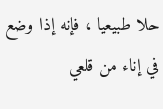حلا طبيعيا ، فإنه إذا وضع في إناء من قلعي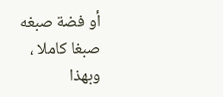أو فضة صبغه صبغا كاملا ، وبهذا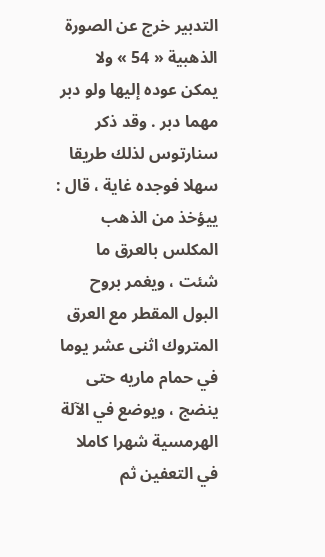التدبير خرج عن الصورة الذهبية « 54 » ولا يمكن عوده إليها ولو دبر مهما دبر . وقد ذكر سنارتوس لذلك طريقا سهلا فوجده غاية ، قال : ييؤخذ من الذهب المكلس بالعرق ما شئت ، ويغمر بروح البول المقطر مع العرق المتروك اثنى عشر يوما في حمام ماريه حتى ينضج ، ويوضع في الآلة الهرمسية شهرا كاملا في التعفين ثم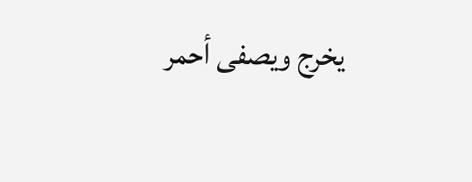يخرج ويصفى أحمر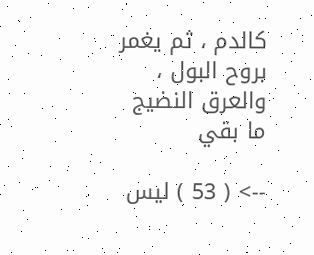كالدم ، ثم يغمر بروح البول ، والعرق النضيج ما بقي

--> ( 53 ) ليس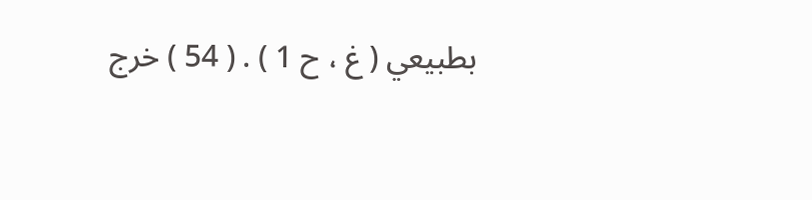بطبيعي ( غ ، ح 1 ) . ( 54 ) خرج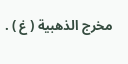مخرج الذهبية ( غ ) .